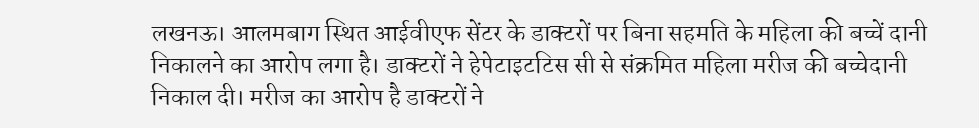लखनऊ। आलमबाग स्थित आईवीएफ सेंटर के डाक्टरों पर बिना सहमति के महिला की बच्चें दानी निकालने का आरोप लगा है। डाक्टरों ने हेपेटाइटटिस सी से संक्रमित महिला मरीज की बच्चेदानी निकाल दी। मरीज का आरोप है डाक्टरों ने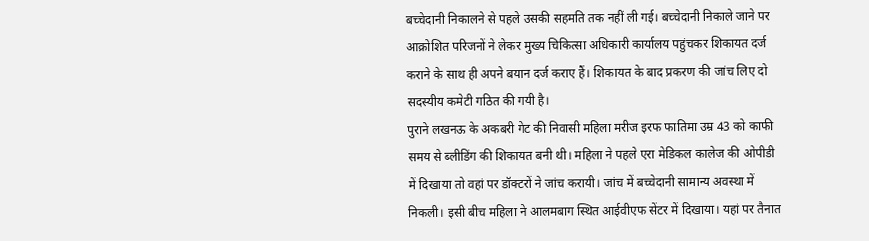बच्चेदानी निकालने से पहले उसकी सहमति तक नहीं ली गई। बच्चेदानी निकाले जाने पर आक्रोशित परिजनों ने लेकर मुख्य चिकित्सा अधिकारी कार्यालय पहुंचकर शिकायत दर्ज कराने के साथ ही अपने बयान दर्ज कराए हैं। शिकायत के बाद प्रकरण की जांच लिए दो सदस्यीय कमेटी गठित की गयी है।
पुराने लखनऊ के अकबरी गेट की निवासी महिला मरीज इरफ फातिमा उम्र 43 को काफी समय से ब्लीडिंग की शिकायत बनी थी। महिला ने पहले एरा मेडिकल कालेज की ओपीडी में दिखाया तो वहां पर डॉक्टरों ने जांच करायी। जांच में बच्चेदानी सामान्य अवस्था में निकली। इसी बीच महिला ने आलमबाग स्थित आईवीएफ सेंटर में दिखाया। यहां पर तैनात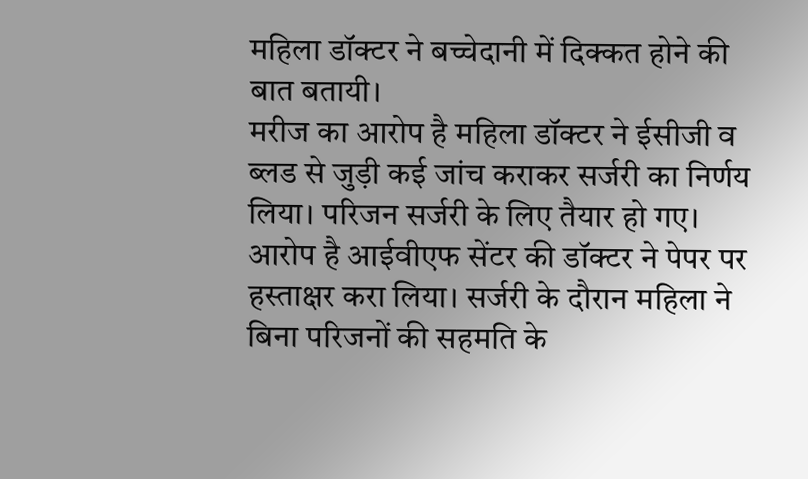महिला डॉक्टर ने बच्चेदानी में दिक्कत होने की बात बतायी।
मरीज का आरोप है महिला डॉक्टर ने ईसीजी व ब्लड से जुड़ी कई जांच कराकर सर्जरी का निर्णय लिया। परिजन सर्जरी के लिए तैयार हो गए। आरोप है आईवीएफ सेंटर की डॉक्टर ने पेपर पर हस्ताक्षर करा लिया। सर्जरी के दौरान महिला ने बिना परिजनों की सहमति के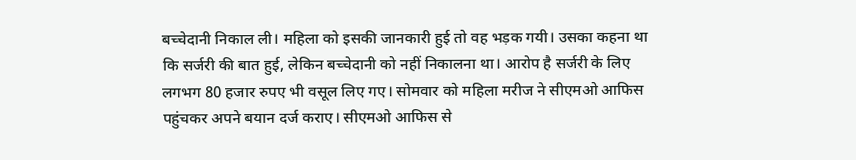बच्चेदानी निकाल ली। महिला को इसकी जानकारी हुई तो वह भड़क गयी। उसका कहना था कि सर्जरी की बात हुई, लेकिन बच्चेदानी को नहीं निकालना था। आरोप है सर्जरी के लिए लगभग 80 हजार रुपए भी वसूल लिए गए। सोमवार को महिला मरीज ने सीएमओ आफिस पहुंचकर अपने बयान दर्ज कराए। सीएमओ आफिस से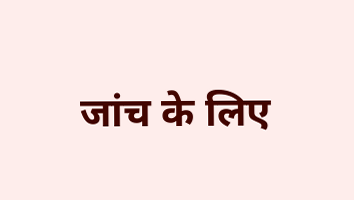जांच के लिए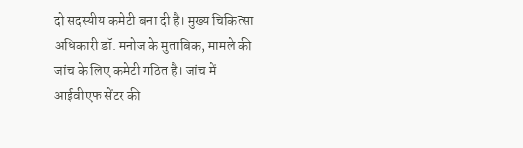दो सदस्यीय कमेटी बना दी है। मुख्य चिकित्सा अधिकारी डॉ. मनोज के मुताबिक, मामले की जांच के लिए कमेटी गठित है। जांच में आईवीएफ सेंटर की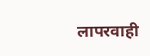लापरवाही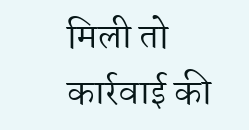मिली तो कार्रवाई की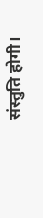संस्तुति होगी।